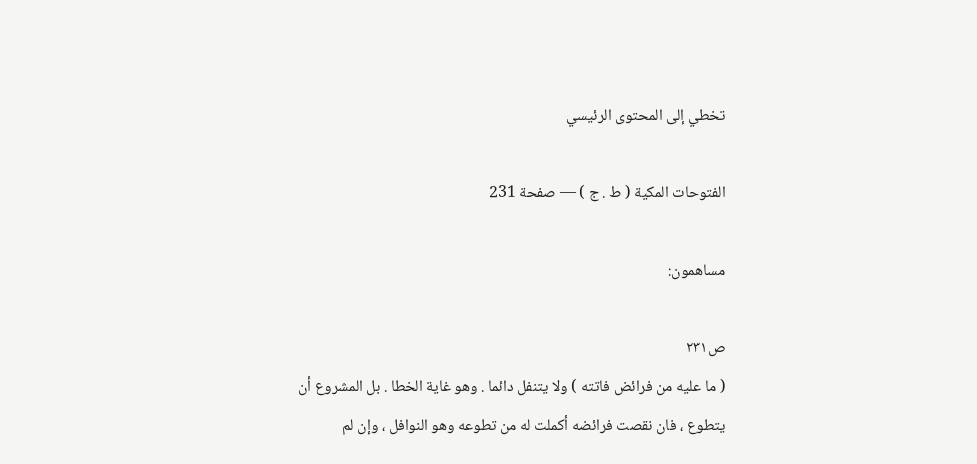تخطي إلى المحتوى الرئيسي

الفتوحات المكية ( ط . ج ) — صفحة 231

مساهمون:

ص٢٣١
( ما عليه من فرائض فاتته ) ولا يتنفل دائما . وهو غاية الخطا . بل المشروع أن يتطوع ، فان نقصت فرائضه أكملت له من تطوعه وهو النوافل ، وإن لم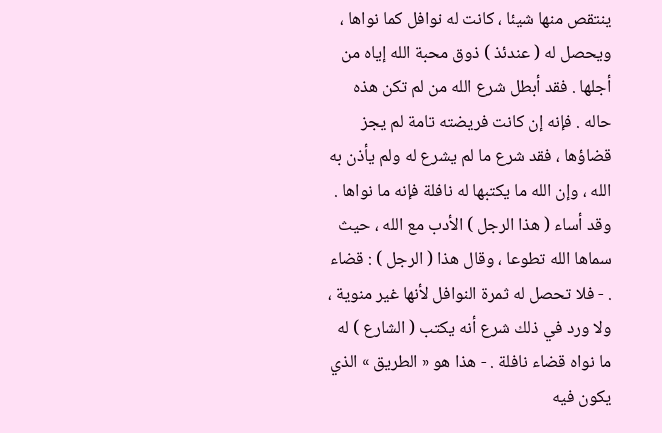ينتقص منها شيئا ، كانت له نوافل كما نواها ، ويحصل له ( عندئذ ) ذوق محبة الله إياه من أجلها . فقد أبطل شرع الله من لم تكن هذه حاله . فإنه إن كانت فريضته تامة لم يجز قضاؤها ، فقد شرع ما لم يشرع له ولم يأذن به الله ، وإن الله ما يكتبها له نافلة فإنه ما نواها . وقد أساء ( هذا الرجل ) الأدب مع الله ، حيث سماها الله تطوعا ، وقال هذا ( الرجل ) : قضاء . - فلا تحصل له ثمرة النوافل لأنها غير منوية ، ولا ورد في ذلك شرع أنه يكتب ( الشارع ) له ما نواه قضاء نافلة . - هذا هو « الطريق » الذي يكون فيه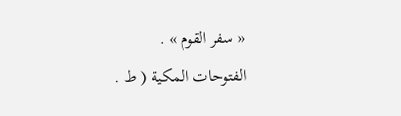« سفر القوم » .
الفتوحات المكية ( ط .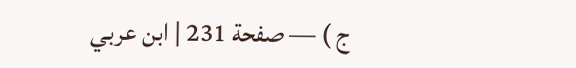ج ) — صفحة 231 | ابن عربي